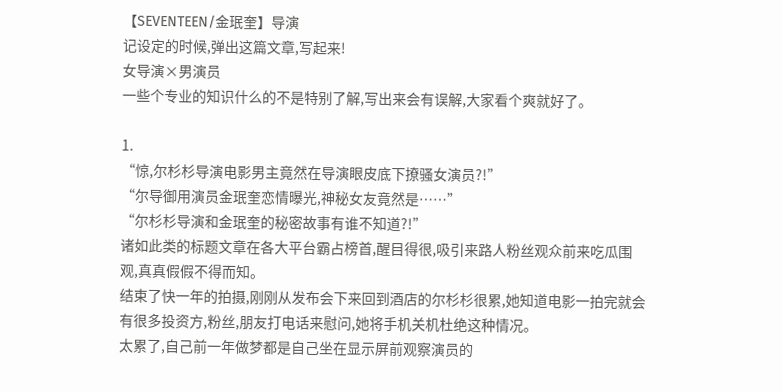【SEVENTEEN/金珉奎】导演
记设定的时候,弹出这篇文章,写起来!
女导演×男演员
一些个专业的知识什么的不是特别了解,写出来会有误解,大家看个爽就好了。

1.
“惊,尔杉杉导演电影男主竟然在导演眼皮底下撩骚女演员?!”
“尔导御用演员金珉奎恋情曝光,神秘女友竟然是……”
“尔杉杉导演和金珉奎的秘密故事有谁不知道?!”
诸如此类的标题文章在各大平台霸占榜首,醒目得很,吸引来路人粉丝观众前来吃瓜围观,真真假假不得而知。
结束了快一年的拍摄,刚刚从发布会下来回到酒店的尔杉杉很累,她知道电影一拍完就会有很多投资方,粉丝,朋友打电话来慰问,她将手机关机杜绝这种情况。
太累了,自己前一年做梦都是自己坐在显示屏前观察演员的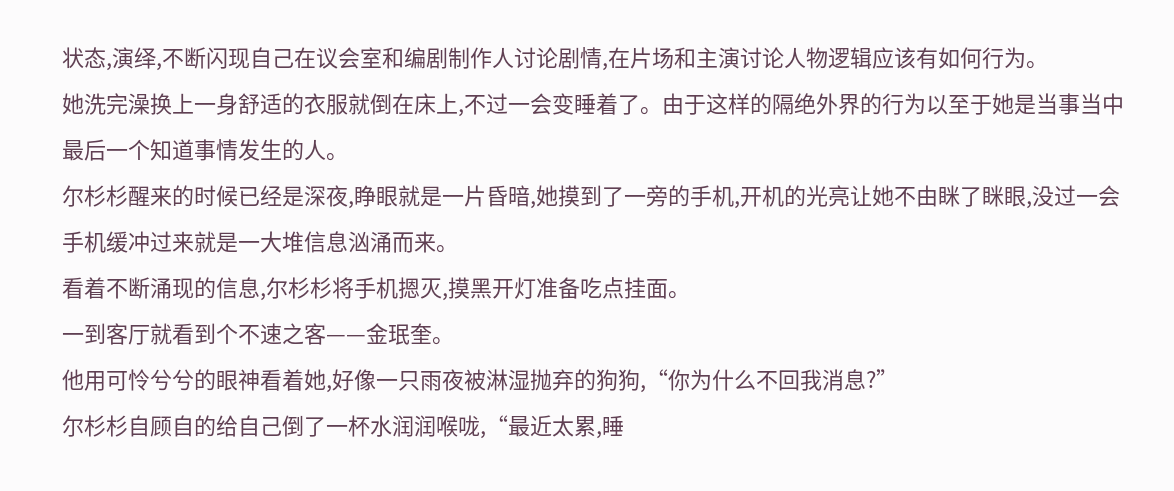状态,演绎,不断闪现自己在议会室和编剧制作人讨论剧情,在片场和主演讨论人物逻辑应该有如何行为。
她洗完澡换上一身舒适的衣服就倒在床上,不过一会变睡着了。由于这样的隔绝外界的行为以至于她是当事当中最后一个知道事情发生的人。
尔杉杉醒来的时候已经是深夜,睁眼就是一片昏暗,她摸到了一旁的手机,开机的光亮让她不由眯了眯眼,没过一会手机缓冲过来就是一大堆信息汹涌而来。
看着不断涌现的信息,尔杉杉将手机摁灭,摸黑开灯准备吃点挂面。
一到客厅就看到个不速之客——金珉奎。
他用可怜兮兮的眼神看着她,好像一只雨夜被淋湿抛弃的狗狗,“你为什么不回我消息?”
尔杉杉自顾自的给自己倒了一杯水润润喉咙,“最近太累,睡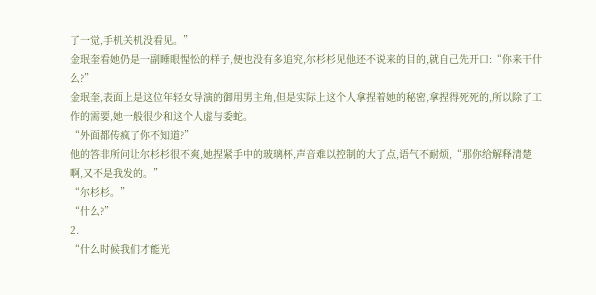了一觉,手机关机没看见。”
金珉奎看她仍是一副睡眼惺忪的样子,便也没有多追究,尔杉杉见他还不说来的目的,就自己先开口:“你来干什么?”
金珉奎,表面上是这位年轻女导演的御用男主角,但是实际上这个人拿捏着她的秘密,拿捏得死死的,所以除了工作的需要,她一般很少和这个人虚与委蛇。
“外面都传疯了你不知道?”
他的答非所问让尔杉杉很不爽,她捏紧手中的玻璃杯,声音难以控制的大了点,语气不耐烦,“那你给解释清楚啊,又不是我发的。”
“尔杉杉。”
“什么?”
2.
“什么时候我们才能光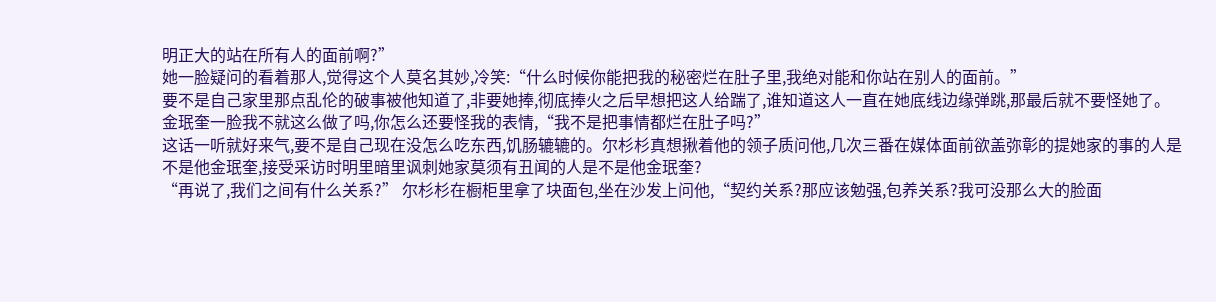明正大的站在所有人的面前啊?”
她一脸疑问的看着那人,觉得这个人莫名其妙,冷笑:“什么时候你能把我的秘密烂在肚子里,我绝对能和你站在别人的面前。”
要不是自己家里那点乱伦的破事被他知道了,非要她捧,彻底捧火之后早想把这人给踹了,谁知道这人一直在她底线边缘弹跳,那最后就不要怪她了。
金珉奎一脸我不就这么做了吗,你怎么还要怪我的表情,“我不是把事情都烂在肚子吗?”
这话一听就好来气,要不是自己现在没怎么吃东西,饥肠辘辘的。尔杉杉真想揪着他的领子质问他,几次三番在媒体面前欲盖弥彰的提她家的事的人是不是他金珉奎,接受采访时明里暗里讽刺她家莫须有丑闻的人是不是他金珉奎?
“再说了,我们之间有什么关系?” 尔杉杉在橱柜里拿了块面包,坐在沙发上问他,“契约关系?那应该勉强,包养关系?我可没那么大的脸面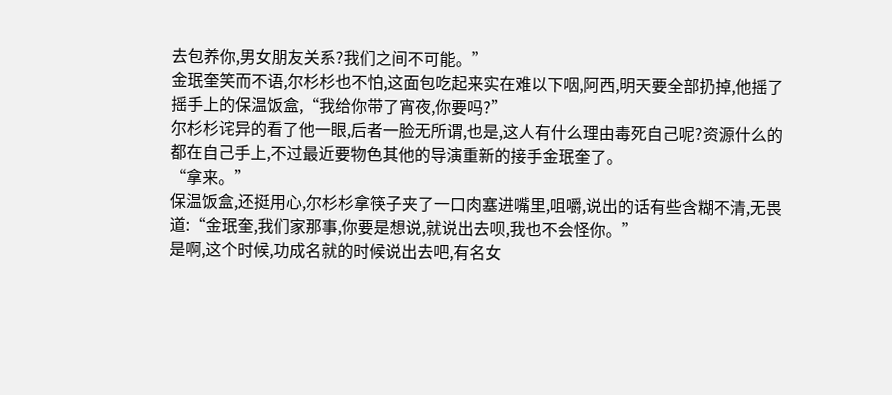去包养你,男女朋友关系?我们之间不可能。”
金珉奎笑而不语,尔杉杉也不怕,这面包吃起来实在难以下咽,阿西,明天要全部扔掉,他摇了摇手上的保温饭盒,“我给你带了宵夜,你要吗?”
尔杉杉诧异的看了他一眼,后者一脸无所谓,也是,这人有什么理由毒死自己呢?资源什么的都在自己手上,不过最近要物色其他的导演重新的接手金珉奎了。
“拿来。”
保温饭盒,还挺用心,尔杉杉拿筷子夹了一口肉塞进嘴里,咀嚼,说出的话有些含糊不清,无畏道:“金珉奎,我们家那事,你要是想说,就说出去呗,我也不会怪你。”
是啊,这个时候,功成名就的时候说出去吧,有名女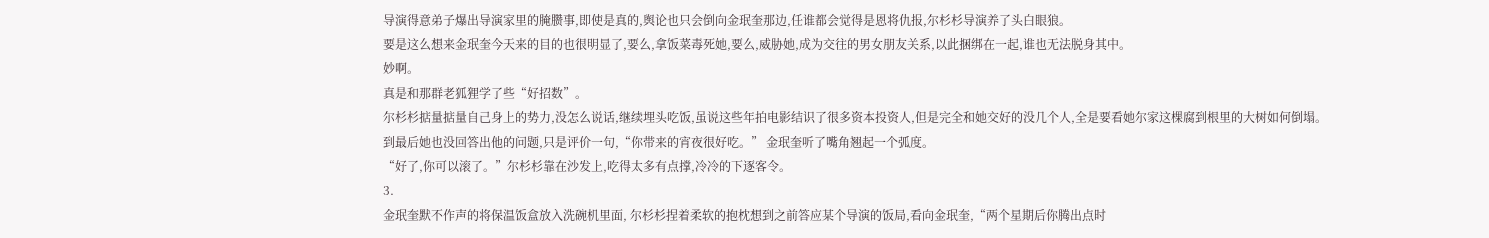导演得意弟子爆出导演家里的腌臜事,即使是真的,舆论也只会倒向金珉奎那边,任谁都会觉得是恩将仇报,尔杉杉导演养了头白眼狼。
要是这么想来金珉奎今天来的目的也很明显了,要么,拿饭菜毒死她,要么,威胁她,成为交往的男女朋友关系,以此捆绑在一起,谁也无法脱身其中。
妙啊。
真是和那群老狐狸学了些“好招数”。
尔杉杉掂量掂量自己身上的势力,没怎么说话,继续埋头吃饭,虽说这些年拍电影结识了很多资本投资人,但是完全和她交好的没几个人,全是要看她尔家这棵腐到根里的大树如何倒塌。
到最后她也没回答出他的问题,只是评价一句,“你带来的宵夜很好吃。” 金珉奎听了嘴角翘起一个弧度。
“好了,你可以滚了。”尔杉杉靠在沙发上,吃得太多有点撑,冷冷的下逐客令。
3.
金珉奎默不作声的将保温饭盒放入洗碗机里面, 尔杉杉捏着柔软的抱枕想到之前答应某个导演的饭局,看向金珉奎,“两个星期后你腾出点时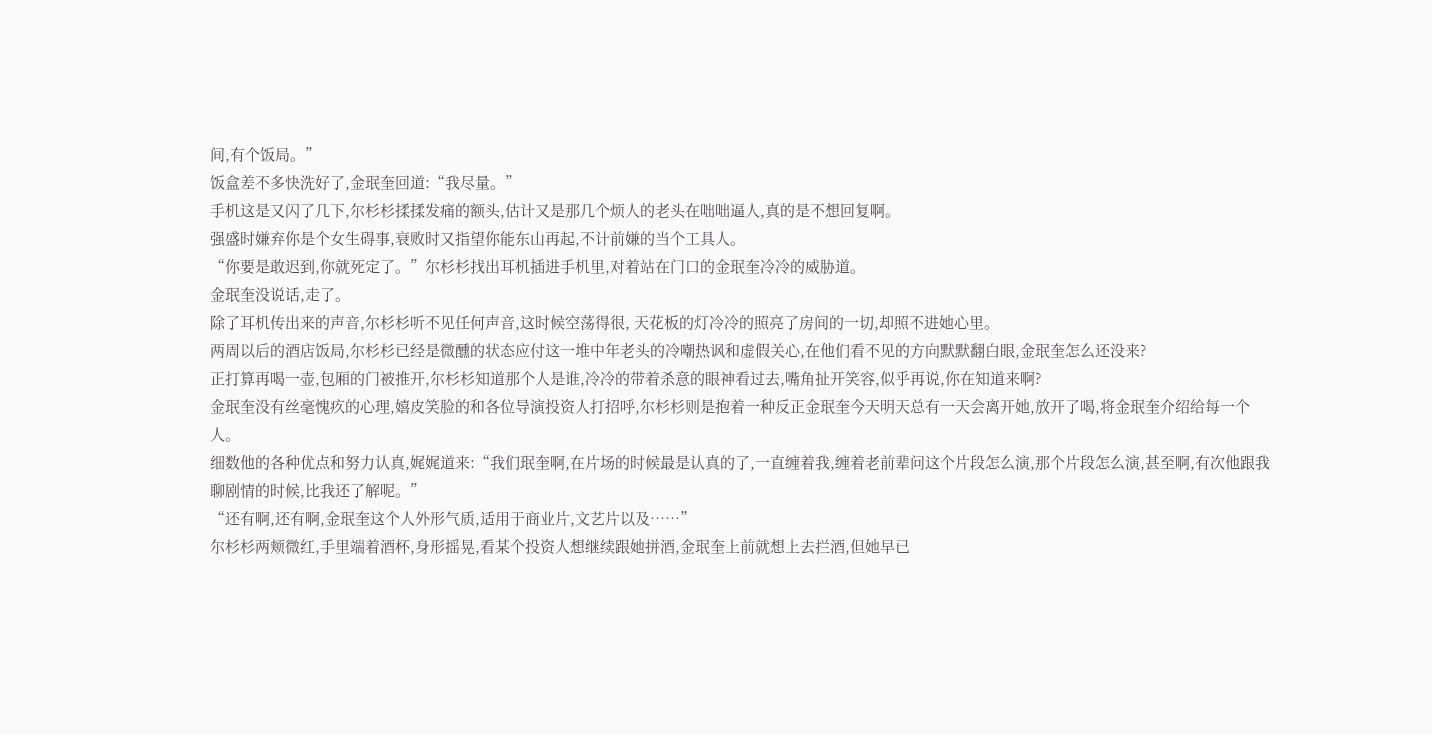间,有个饭局。”
饭盒差不多快洗好了,金珉奎回道:“我尽量。”
手机这是又闪了几下,尔杉杉揉揉发痛的额头,估计又是那几个烦人的老头在咄咄逼人,真的是不想回复啊。
强盛时嫌弃你是个女生碍事,衰败时又指望你能东山再起,不计前嫌的当个工具人。
“你要是敢迟到,你就死定了。”尔杉杉找出耳机插进手机里,对着站在门口的金珉奎冷冷的威胁道。
金珉奎没说话,走了。
除了耳机传出来的声音,尔杉杉听不见任何声音,这时候空荡得很, 天花板的灯冷冷的照亮了房间的一切,却照不进她心里。
两周以后的酒店饭局,尔杉杉已经是微醺的状态应付这一堆中年老头的冷嘲热讽和虚假关心,在他们看不见的方向默默翻白眼,金珉奎怎么还没来?
正打算再喝一壶,包厢的门被推开,尔杉杉知道那个人是谁,冷冷的带着杀意的眼神看过去,嘴角扯开笑容,似乎再说,你在知道来啊?
金珉奎没有丝毫愧疚的心理,嬉皮笑脸的和各位导演投资人打招呼,尔杉杉则是抱着一种反正金珉奎今天明天总有一天会离开她,放开了喝,将金珉奎介绍给每一个人。
细数他的各种优点和努力认真,娓娓道来:“我们珉奎啊,在片场的时候最是认真的了,一直缠着我,缠着老前辈问这个片段怎么演,那个片段怎么演,甚至啊,有次他跟我聊剧情的时候,比我还了解呢。”
“还有啊,还有啊,金珉奎这个人外形气质,适用于商业片,文艺片以及……”
尔杉杉两颊微红,手里端着酒杯,身形摇晃,看某个投资人想继续跟她拼酒,金珉奎上前就想上去拦酒,但她早已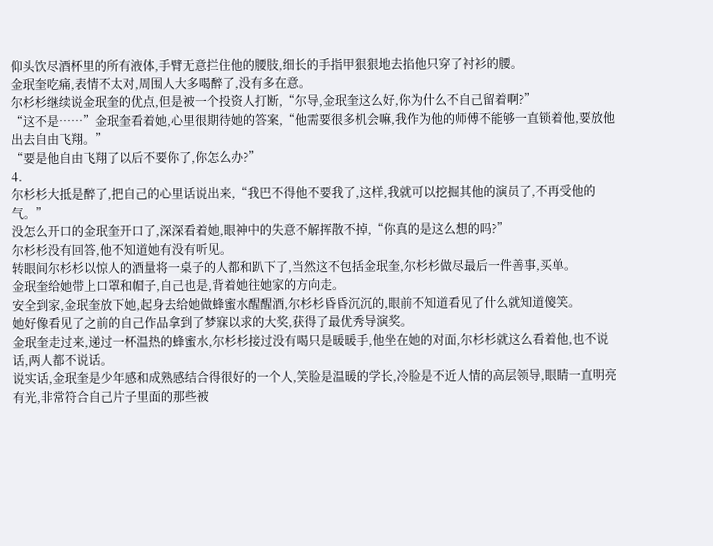仰头饮尽酒杯里的所有液体,手臂无意拦住他的腰肢,细长的手指甲狠狠地去掐他只穿了衬衫的腰。
金珉奎吃痛,表情不太对,周围人大多喝醉了,没有多在意。
尔杉杉继续说金珉奎的优点,但是被一个投资人打断,“尔导,金珉奎这么好,你为什么不自己留着啊?”
“这不是……”金珉奎看着她,心里很期待她的答案,“他需要很多机会嘛,我作为他的师傅不能够一直锁着他,要放他出去自由飞翔。”
“要是他自由飞翔了以后不要你了,你怎么办?”
4.
尔杉杉大抵是醉了,把自己的心里话说出来,“我巴不得他不要我了,这样,我就可以挖掘其他的演员了,不再受他的气。”
没怎么开口的金珉奎开口了,深深看着她,眼神中的失意不解挥散不掉,“你真的是这么想的吗?”
尔杉杉没有回答,他不知道她有没有听见。
转眼间尔杉杉以惊人的酒量将一桌子的人都和趴下了,当然这不包括金珉奎,尔杉杉做尽最后一件善事,买单。
金珉奎给她带上口罩和帽子,自己也是,背着她往她家的方向走。
安全到家,金珉奎放下她,起身去给她做蜂蜜水醒醒酒,尔杉杉昏昏沉沉的,眼前不知道看见了什么就知道傻笑。
她好像看见了之前的自己作品拿到了梦寐以求的大奖,获得了最优秀导演奖。
金珉奎走过来,递过一杯温热的蜂蜜水,尔杉杉接过没有喝只是暖暖手,他坐在她的对面,尔杉杉就这么看着他,也不说话,两人都不说话。
说实话,金珉奎是少年感和成熟感结合得很好的一个人,笑脸是温暖的学长,冷脸是不近人情的高层领导,眼睛一直明亮有光,非常符合自己片子里面的那些被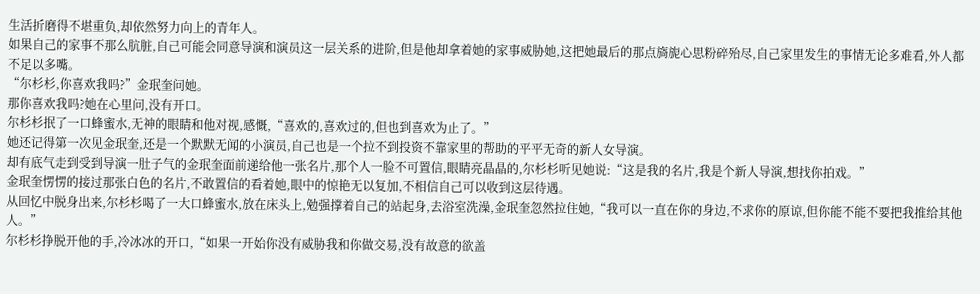生活折磨得不堪重负,却依然努力向上的青年人。
如果自己的家事不那么肮脏,自己可能会同意导演和演员这一层关系的进阶,但是他却拿着她的家事威胁她,这把她最后的那点旖旎心思粉碎殆尽,自己家里发生的事情无论多难看,外人都不足以多嘴。
“尔杉杉,你喜欢我吗?”金珉奎问她。
那你喜欢我吗?她在心里问,没有开口。
尔杉杉抿了一口蜂蜜水,无神的眼睛和他对视,感慨,“喜欢的,喜欢过的,但也到喜欢为止了。”
她还记得第一次见金珉奎,还是一个默默无闻的小演员,自己也是一个拉不到投资不靠家里的帮助的平平无奇的新人女导演。
却有底气走到受到导演一肚子气的金珉奎面前递给他一张名片,那个人一脸不可置信,眼睛亮晶晶的,尔杉杉听见她说:“这是我的名片,我是个新人导演,想找你拍戏。”
金珉奎愣愣的接过那张白色的名片,不敢置信的看着她,眼中的惊艳无以复加,不相信自己可以收到这层待遇。
从回忆中脱身出来,尔杉杉喝了一大口蜂蜜水,放在床头上,勉强撑着自己的站起身,去浴室洗澡,金珉奎忽然拉住她,“我可以一直在你的身边,不求你的原谅,但你能不能不要把我推给其他人。”
尔杉杉挣脱开他的手,冷冰冰的开口,“如果一开始你没有威胁我和你做交易,没有故意的欲盖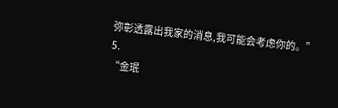弥彰透露出我家的消息,我可能会考虑你的。”
5.
“金珉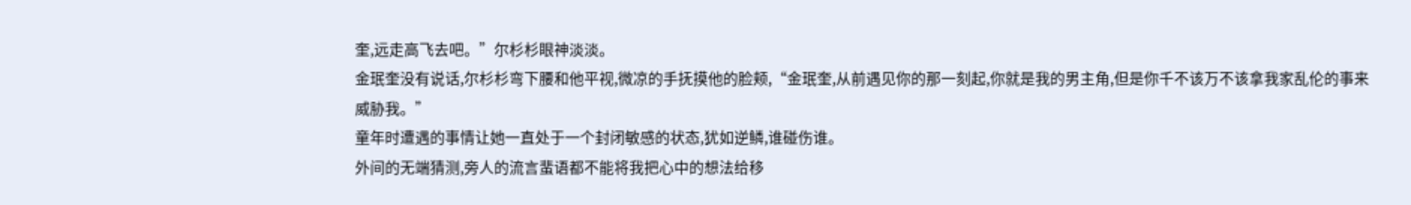奎,远走高飞去吧。”尔杉杉眼神淡淡。
金珉奎没有说话,尔杉杉弯下腰和他平视,微凉的手抚摸他的脸颊,“金珉奎,从前遇见你的那一刻起,你就是我的男主角,但是你千不该万不该拿我家乱伦的事来威胁我。”
童年时遭遇的事情让她一直处于一个封闭敏感的状态,犹如逆鳞,谁碰伤谁。
外间的无端猜测,旁人的流言蜚语都不能将我把心中的想法给移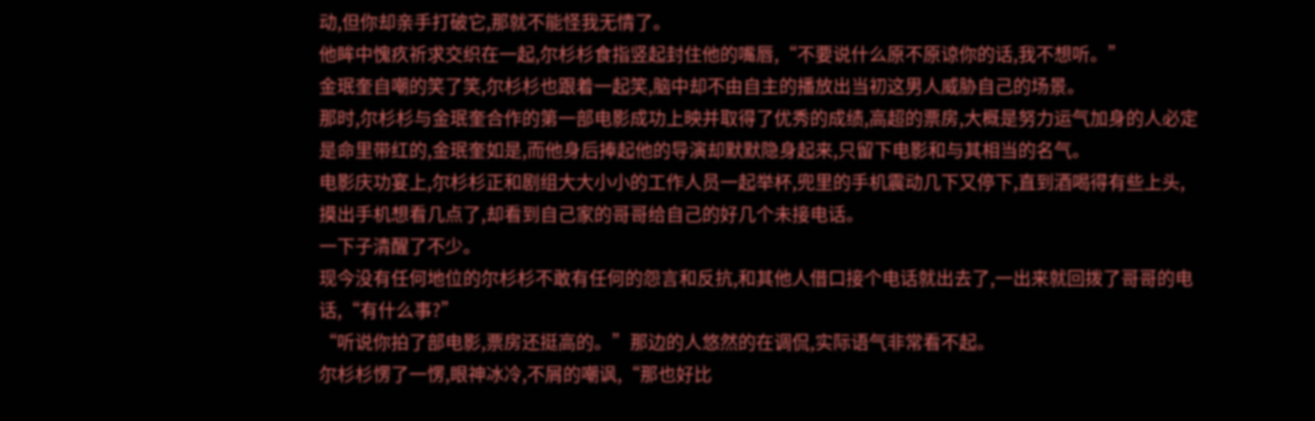动,但你却亲手打破它,那就不能怪我无情了。
他眸中愧疚祈求交织在一起,尔杉杉食指竖起封住他的嘴唇,“不要说什么原不原谅你的话,我不想听。”
金珉奎自嘲的笑了笑,尔杉杉也跟着一起笑,脑中却不由自主的播放出当初这男人威胁自己的场景。
那时,尔杉杉与金珉奎合作的第一部电影成功上映并取得了优秀的成绩,高超的票房,大概是努力运气加身的人必定是命里带红的,金珉奎如是,而他身后捧起他的导演却默默隐身起来,只留下电影和与其相当的名气。
电影庆功宴上,尔杉杉正和剧组大大小小的工作人员一起举杯,兜里的手机震动几下又停下,直到酒喝得有些上头,摸出手机想看几点了,却看到自己家的哥哥给自己的好几个未接电话。
一下子清醒了不少。
现今没有任何地位的尔杉杉不敢有任何的怨言和反抗,和其他人借口接个电话就出去了,一出来就回拨了哥哥的电话,“有什么事?”
“听说你拍了部电影,票房还挺高的。”那边的人悠然的在调侃,实际语气非常看不起。
尔杉杉愣了一愣,眼神冰冷,不屑的嘲讽,“那也好比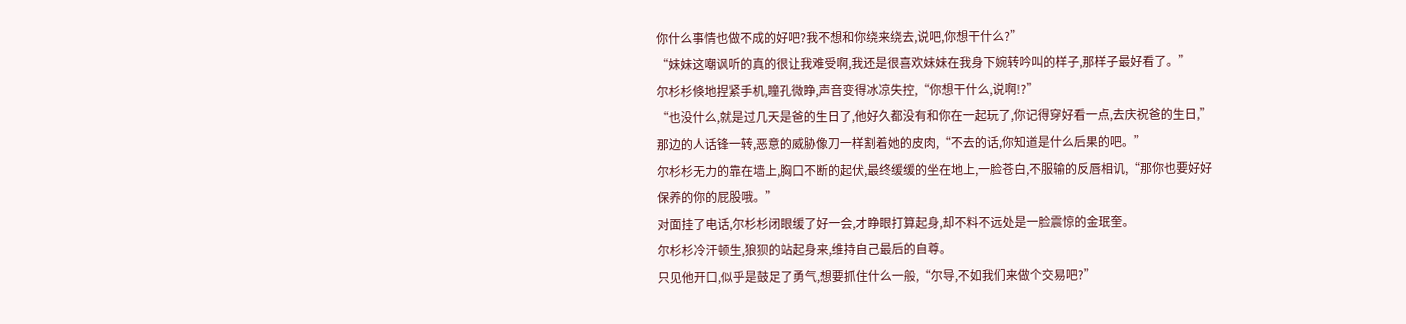你什么事情也做不成的好吧?我不想和你绕来绕去,说吧,你想干什么?”
“妹妹这嘲讽听的真的很让我难受啊,我还是很喜欢妹妹在我身下婉转吟叫的样子,那样子最好看了。”
尔杉杉倏地捏紧手机,瞳孔微睁,声音变得冰凉失控,“你想干什么,说啊!?”
“也没什么,就是过几天是爸的生日了,他好久都没有和你在一起玩了,你记得穿好看一点,去庆祝爸的生日,”那边的人话锋一转,恶意的威胁像刀一样割着她的皮肉,“不去的话,你知道是什么后果的吧。”
尔杉杉无力的靠在墙上,胸口不断的起伏,最终缓缓的坐在地上,一脸苍白,不服输的反唇相讥,“那你也要好好保养的你的屁股哦。”
对面挂了电话,尔杉杉闭眼缓了好一会,才睁眼打算起身,却不料不远处是一脸震惊的金珉奎。
尔杉杉冷汗顿生,狼狈的站起身来,维持自己最后的自尊。
只见他开口,似乎是鼓足了勇气,想要抓住什么一般,“尔导,不如我们来做个交易吧?”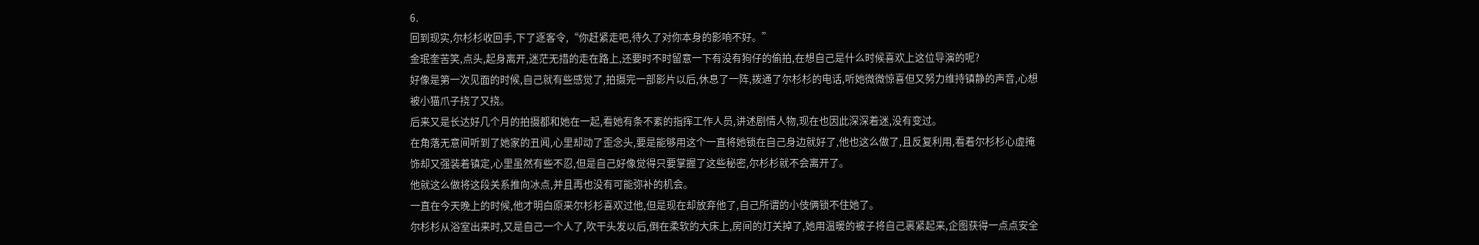6.
回到现实,尔杉杉收回手,下了逐客令,“你赶紧走吧,待久了对你本身的影响不好。”
金珉奎苦笑,点头,起身离开,迷茫无措的走在路上,还要时不时留意一下有没有狗仔的偷拍,在想自己是什么时候喜欢上这位导演的呢?
好像是第一次见面的时候,自己就有些感觉了,拍摄完一部影片以后,休息了一阵,拨通了尔杉杉的电话,听她微微惊喜但又努力维持镇静的声音,心想被小猫爪子挠了又挠。
后来又是长达好几个月的拍摄都和她在一起,看她有条不紊的指挥工作人员,讲述剧情人物,现在也因此深深着迷,没有变过。
在角落无意间听到了她家的丑闻,心里却动了歪念头,要是能够用这个一直将她锁在自己身边就好了,他也这么做了,且反复利用,看着尔杉杉心虚掩饰却又强装着镇定,心里虽然有些不忍,但是自己好像觉得只要掌握了这些秘密,尔杉杉就不会离开了。
他就这么做将这段关系推向冰点,并且再也没有可能弥补的机会。
一直在今天晚上的时候,他才明白原来尔杉杉喜欢过他,但是现在却放弃他了,自己所谓的小伎俩锁不住她了。
尔杉杉从浴室出来时,又是自己一个人了,吹干头发以后,倒在柔软的大床上,房间的灯关掉了,她用温暖的被子将自己裹紧起来,企图获得一点点安全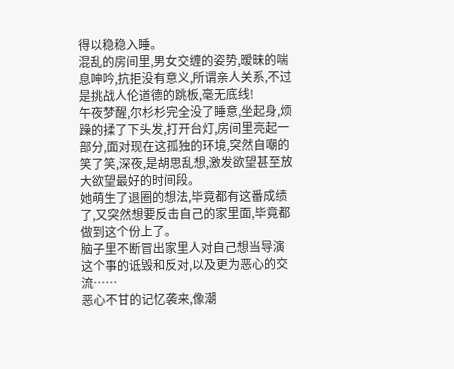得以稳稳入睡。
混乱的房间里,男女交缠的姿势,暧昧的喘息呻吟,抗拒没有意义,所谓亲人关系,不过是挑战人伦道德的跳板,毫无底线!
午夜梦醒,尔杉杉完全没了睡意,坐起身,烦躁的揉了下头发,打开台灯,房间里亮起一部分,面对现在这孤独的环境,突然自嘲的笑了笑,深夜,是胡思乱想,激发欲望甚至放大欲望最好的时间段。
她萌生了退圈的想法,毕竟都有这番成绩了,又突然想要反击自己的家里面,毕竟都做到这个份上了。
脑子里不断冒出家里人对自己想当导演这个事的诋毁和反对,以及更为恶心的交流……
恶心不甘的记忆袭来,像潮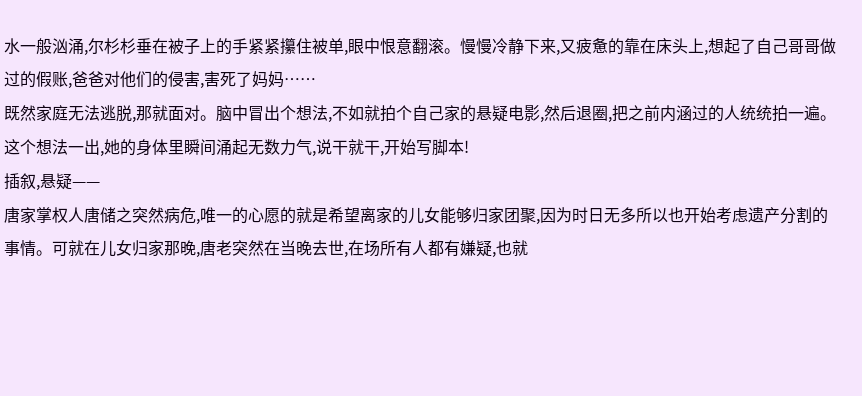水一般汹涌,尔杉杉垂在被子上的手紧紧攥住被单,眼中恨意翻滚。慢慢冷静下来,又疲惫的靠在床头上,想起了自己哥哥做过的假账,爸爸对他们的侵害,害死了妈妈……
既然家庭无法逃脱,那就面对。脑中冒出个想法,不如就拍个自己家的悬疑电影,然后退圈,把之前内涵过的人统统拍一遍。
这个想法一出,她的身体里瞬间涌起无数力气,说干就干,开始写脚本!
插叙,悬疑——
唐家掌权人唐储之突然病危,唯一的心愿的就是希望离家的儿女能够归家团聚,因为时日无多所以也开始考虑遗产分割的事情。可就在儿女归家那晚,唐老突然在当晚去世,在场所有人都有嫌疑,也就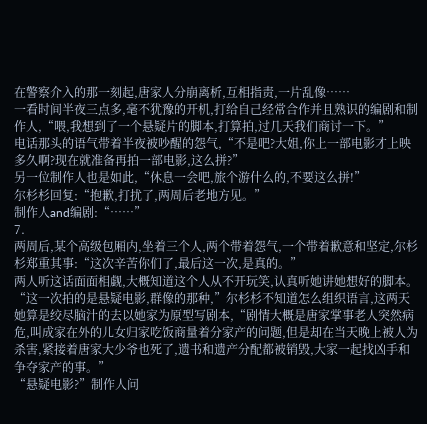在警察介入的那一刻起,唐家人分崩离析,互相指责,一片乱像……
一看时间半夜三点多,毫不犹豫的开机,打给自己经常合作并且熟识的编剧和制作人,“喂,我想到了一个悬疑片的脚本,打算拍,过几天我们商讨一下。”
电话那头的语气带着半夜被吵醒的怨气,“不是吧?大姐,你上一部电影才上映多久啊?现在就准备再拍一部电影,这么拼?”
另一位制作人也是如此,“休息一会吧,旅个游什么的,不要这么拼!”
尔杉杉回复:“抱歉,打扰了,两周后老地方见。”
制作人and编剧:“……”
7.
两周后,某个高级包厢内,坐着三个人,两个带着怨气,一个带着歉意和坚定,尔杉杉郑重其事:“这次辛苦你们了,最后这一次,是真的。”
两人听这话面面相觑,大概知道这个人从不开玩笑,认真听她讲她想好的脚本。
“这一次拍的是悬疑电影,群像的那种,”尔杉杉不知道怎么组织语言,这两天她算是绞尽脑汁的去以她家为原型写剧本,“剧情大概是唐家掌事老人突然病危,叫成家在外的儿女归家吃饭商量着分家产的问题,但是却在当天晚上被人为杀害,紧接着唐家大少爷也死了,遗书和遗产分配都被销毁,大家一起找凶手和争夺家产的事。”
“悬疑电影?”制作人问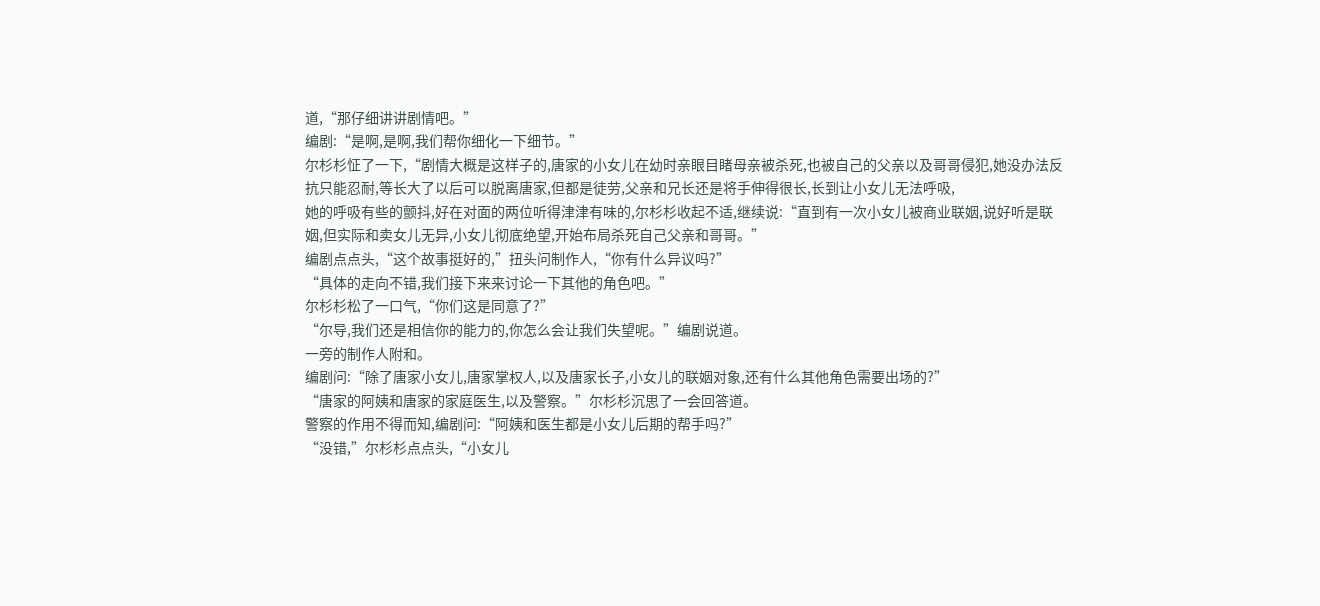道,“那仔细讲讲剧情吧。”
编剧:“是啊,是啊,我们帮你细化一下细节。”
尔杉杉怔了一下,“剧情大概是这样子的,唐家的小女儿在幼时亲眼目睹母亲被杀死,也被自己的父亲以及哥哥侵犯,她没办法反抗只能忍耐,等长大了以后可以脱离唐家,但都是徒劳,父亲和兄长还是将手伸得很长,长到让小女儿无法呼吸,
她的呼吸有些的颤抖,好在对面的两位听得津津有味的,尔杉杉收起不适,继续说:“直到有一次小女儿被商业联姻,说好听是联姻,但实际和卖女儿无异,小女儿彻底绝望,开始布局杀死自己父亲和哥哥。”
编剧点点头,“这个故事挺好的,”扭头问制作人,“你有什么异议吗?”
“具体的走向不错,我们接下来来讨论一下其他的角色吧。”
尔杉杉松了一口气,“你们这是同意了?”
“尔导,我们还是相信你的能力的,你怎么会让我们失望呢。”编剧说道。
一旁的制作人附和。
编剧问:“除了唐家小女儿,唐家掌权人,以及唐家长子,小女儿的联姻对象,还有什么其他角色需要出场的?”
“唐家的阿姨和唐家的家庭医生,以及警察。”尔杉杉沉思了一会回答道。
警察的作用不得而知,编剧问:“阿姨和医生都是小女儿后期的帮手吗?”
“没错,”尔杉杉点点头,“小女儿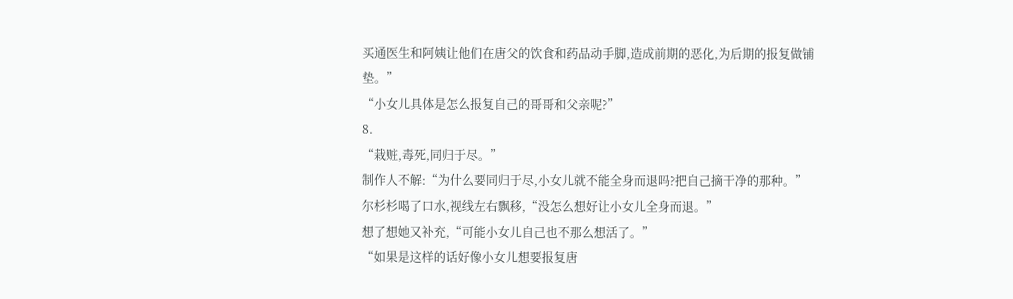买通医生和阿姨让他们在唐父的饮食和药品动手脚,造成前期的恶化,为后期的报复做铺垫。”
“小女儿具体是怎么报复自己的哥哥和父亲呢?”
8.
“栽赃,毒死,同归于尽。”
制作人不解:“为什么要同归于尽,小女儿就不能全身而退吗?把自己摘干净的那种。”
尔杉杉喝了口水,视线左右飘移,“没怎么想好让小女儿全身而退。”
想了想她又补充,“可能小女儿自己也不那么想活了。”
“如果是这样的话好像小女儿想要报复唐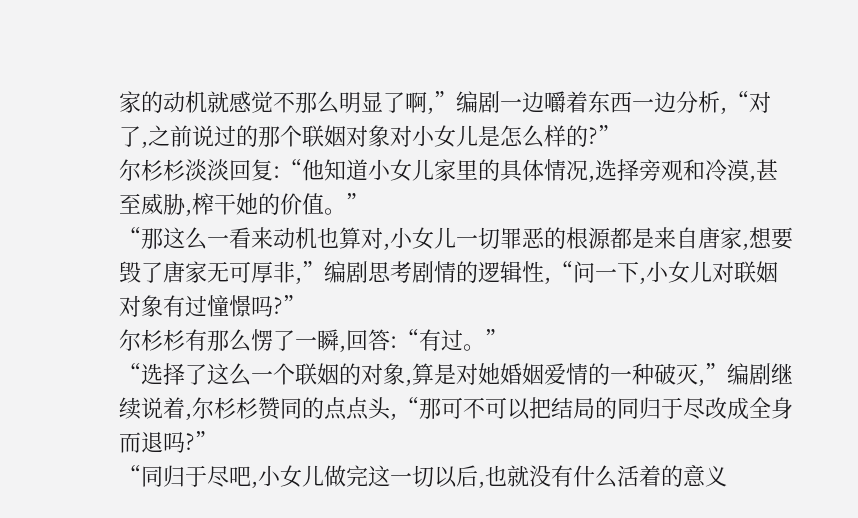家的动机就感觉不那么明显了啊,”编剧一边嚼着东西一边分析,“对了,之前说过的那个联姻对象对小女儿是怎么样的?”
尔杉杉淡淡回复:“他知道小女儿家里的具体情况,选择旁观和冷漠,甚至威胁,榨干她的价值。”
“那这么一看来动机也算对,小女儿一切罪恶的根源都是来自唐家,想要毁了唐家无可厚非,”编剧思考剧情的逻辑性,“问一下,小女儿对联姻对象有过憧憬吗?”
尔杉杉有那么愣了一瞬,回答:“有过。”
“选择了这么一个联姻的对象,算是对她婚姻爱情的一种破灭,”编剧继续说着,尔杉杉赞同的点点头,“那可不可以把结局的同归于尽改成全身而退吗?”
“同归于尽吧,小女儿做完这一切以后,也就没有什么活着的意义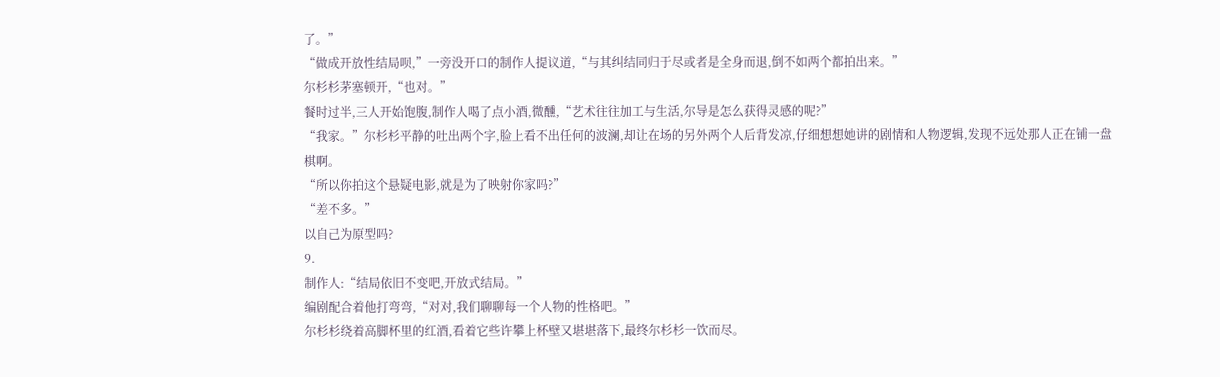了。”
“做成开放性结局呗,”一旁没开口的制作人提议道,“与其纠结同归于尽或者是全身而退,倒不如两个都拍出来。”
尔杉杉茅塞顿开,“也对。”
餐时过半,三人开始饱腹,制作人喝了点小酒,微醺,“艺术往往加工与生活,尔导是怎么获得灵感的呢?”
“我家。”尔杉杉平静的吐出两个字,脸上看不出任何的波澜,却让在场的另外两个人后背发凉,仔细想想她讲的剧情和人物逻辑,发现不远处那人正在铺一盘棋啊。
“所以你拍这个悬疑电影,就是为了映射你家吗?”
“差不多。”
以自己为原型吗?
9.
制作人:“结局依旧不变吧,开放式结局。”
编剧配合着他打弯弯,“对对,我们聊聊每一个人物的性格吧。”
尔杉杉绕着高脚杯里的红酒,看着它些许攀上杯壁又堪堪落下,最终尔杉杉一饮而尽。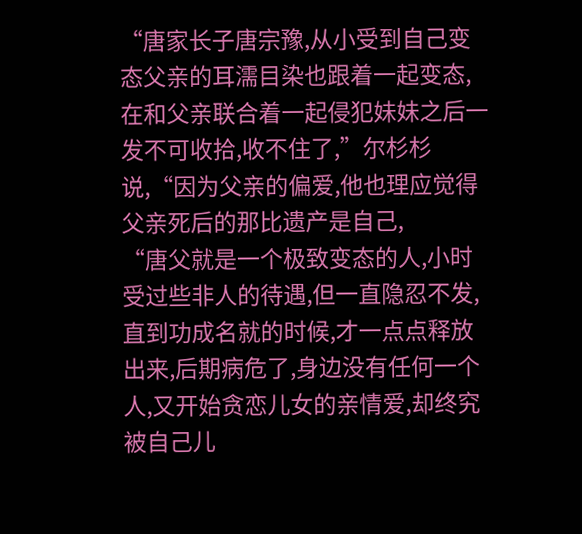“唐家长子唐宗豫,从小受到自己变态父亲的耳濡目染也跟着一起变态,在和父亲联合着一起侵犯妹妹之后一发不可收拾,收不住了,”尔杉杉说,“因为父亲的偏爱,他也理应觉得父亲死后的那比遗产是自己,
“唐父就是一个极致变态的人,小时受过些非人的待遇,但一直隐忍不发,直到功成名就的时候,才一点点释放出来,后期病危了,身边没有任何一个人,又开始贪恋儿女的亲情爱,却终究被自己儿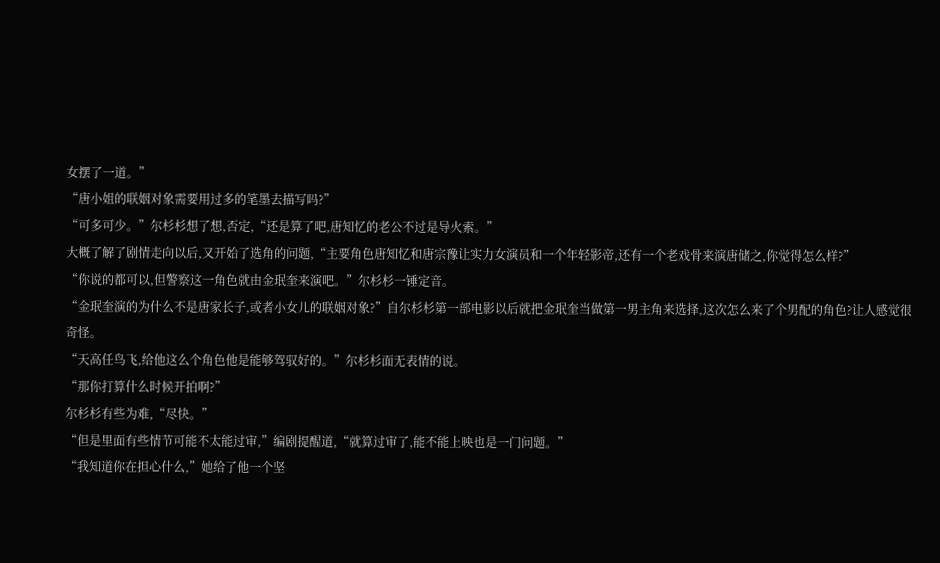女摆了一道。”
“唐小姐的联姻对象需要用过多的笔墨去描写吗?”
“可多可少。”尔杉杉想了想,否定,“还是算了吧,唐知忆的老公不过是导火索。”
大概了解了剧情走向以后,又开始了选角的问题,“主要角色唐知忆和唐宗豫让实力女演员和一个年轻影帝,还有一个老戏骨来演唐储之,你觉得怎么样?”
“你说的都可以,但警察这一角色就由金珉奎来演吧。”尔杉杉一锤定音。
“金珉奎演的为什么不是唐家长子,或者小女儿的联姻对象?”自尔杉杉第一部电影以后就把金珉奎当做第一男主角来选择,这次怎么来了个男配的角色?让人感觉很奇怪。
“天高任鸟飞,给他这么个角色他是能够驾驭好的。”尔杉杉面无表情的说。
“那你打算什么时候开拍啊?”
尔杉杉有些为难,“尽快。”
“但是里面有些情节可能不太能过审,”编剧提醒道,“就算过审了,能不能上映也是一门问题。”
“我知道你在担心什么,”她给了他一个坚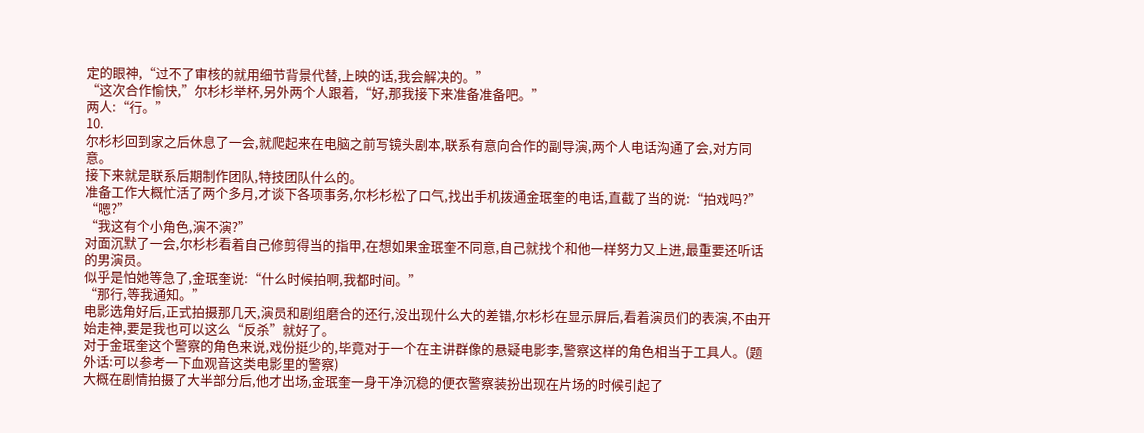定的眼神,“过不了审核的就用细节背景代替,上映的话,我会解决的。”
“这次合作愉快,”尔杉杉举杯,另外两个人跟着,“好,那我接下来准备准备吧。”
两人:“行。”
10.
尔杉杉回到家之后休息了一会,就爬起来在电脑之前写镜头剧本,联系有意向合作的副导演,两个人电话沟通了会,对方同意。
接下来就是联系后期制作团队,特技团队什么的。
准备工作大概忙活了两个多月,才谈下各项事务,尔杉杉松了口气,找出手机拨通金珉奎的电话,直截了当的说:“拍戏吗?”
“嗯?”
“我这有个小角色,演不演?”
对面沉默了一会,尔杉杉看着自己修剪得当的指甲,在想如果金珉奎不同意,自己就找个和他一样努力又上进,最重要还听话的男演员。
似乎是怕她等急了,金珉奎说:“什么时候拍啊,我都时间。”
“那行,等我通知。”
电影选角好后,正式拍摄那几天,演员和剧组磨合的还行,没出现什么大的差错,尔杉杉在显示屏后,看着演员们的表演,不由开始走神,要是我也可以这么“反杀”就好了。
对于金珉奎这个警察的角色来说,戏份挺少的,毕竟对于一个在主讲群像的悬疑电影李,警察这样的角色相当于工具人。(题外话:可以参考一下血观音这类电影里的警察)
大概在剧情拍摄了大半部分后,他才出场,金珉奎一身干净沉稳的便衣警察装扮出现在片场的时候引起了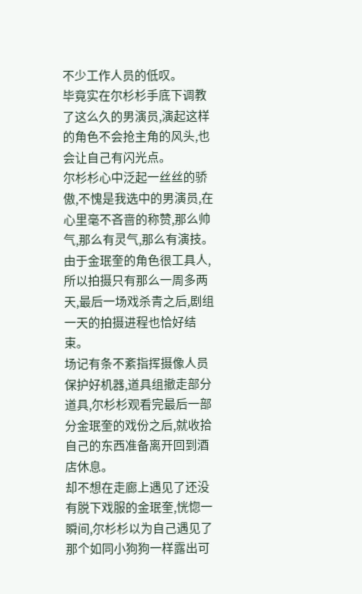不少工作人员的低叹。
毕竟实在尔杉杉手底下调教了这么久的男演员,演起这样的角色不会抢主角的风头,也会让自己有闪光点。
尔杉杉心中泛起一丝丝的骄傲,不愧是我选中的男演员,在心里毫不吝啬的称赞,那么帅气,那么有灵气,那么有演技。
由于金珉奎的角色很工具人,所以拍摄只有那么一周多两天,最后一场戏杀青之后,剧组一天的拍摄进程也恰好结束。
场记有条不紊指挥摄像人员保护好机器,道具组撤走部分道具,尔杉杉观看完最后一部分金珉奎的戏份之后,就收拾自己的东西准备离开回到酒店休息。
却不想在走廊上遇见了还没有脱下戏服的金珉奎,恍惚一瞬间,尔杉杉以为自己遇见了那个如同小狗狗一样露出可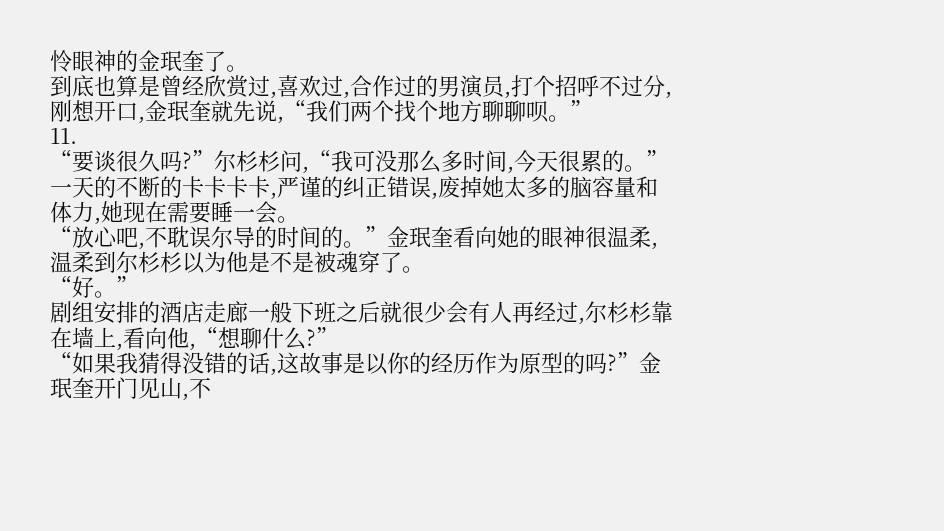怜眼神的金珉奎了。
到底也算是曾经欣赏过,喜欢过,合作过的男演员,打个招呼不过分,刚想开口,金珉奎就先说,“我们两个找个地方聊聊呗。”
11.
“要谈很久吗?”尔杉杉问,“我可没那么多时间,今天很累的。”
一天的不断的卡卡卡卡,严谨的纠正错误,废掉她太多的脑容量和体力,她现在需要睡一会。
“放心吧,不耽误尔导的时间的。”金珉奎看向她的眼神很温柔,温柔到尔杉杉以为他是不是被魂穿了。
“好。”
剧组安排的酒店走廊一般下班之后就很少会有人再经过,尔杉杉靠在墙上,看向他,“想聊什么?”
“如果我猜得没错的话,这故事是以你的经历作为原型的吗?”金珉奎开门见山,不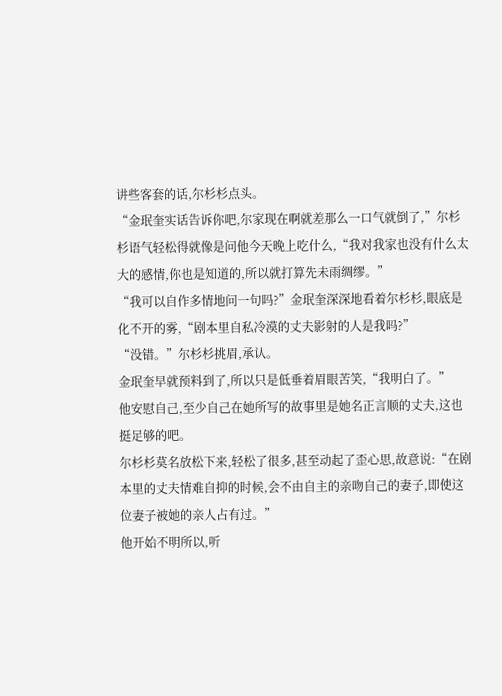讲些客套的话,尔杉杉点头。
“金珉奎实话告诉你吧,尔家现在啊就差那么一口气就倒了,”尔杉杉语气轻松得就像是问他今天晚上吃什么,“我对我家也没有什么太大的感情,你也是知道的,所以就打算先未雨绸缪。”
“我可以自作多情地问一句吗?”金珉奎深深地看着尔杉杉,眼底是化不开的雾,“剧本里自私冷漠的丈夫影射的人是我吗?”
“没错。”尔杉杉挑眉,承认。
金珉奎早就预料到了,所以只是低垂着眉眼苦笑,“我明白了。”
他安慰自己,至少自己在她所写的故事里是她名正言顺的丈夫,这也挺足够的吧。
尔杉杉莫名放松下来,轻松了很多,甚至动起了歪心思,故意说:“在剧本里的丈夫情难自抑的时候,会不由自主的亲吻自己的妻子,即使这位妻子被她的亲人占有过。”
他开始不明所以,听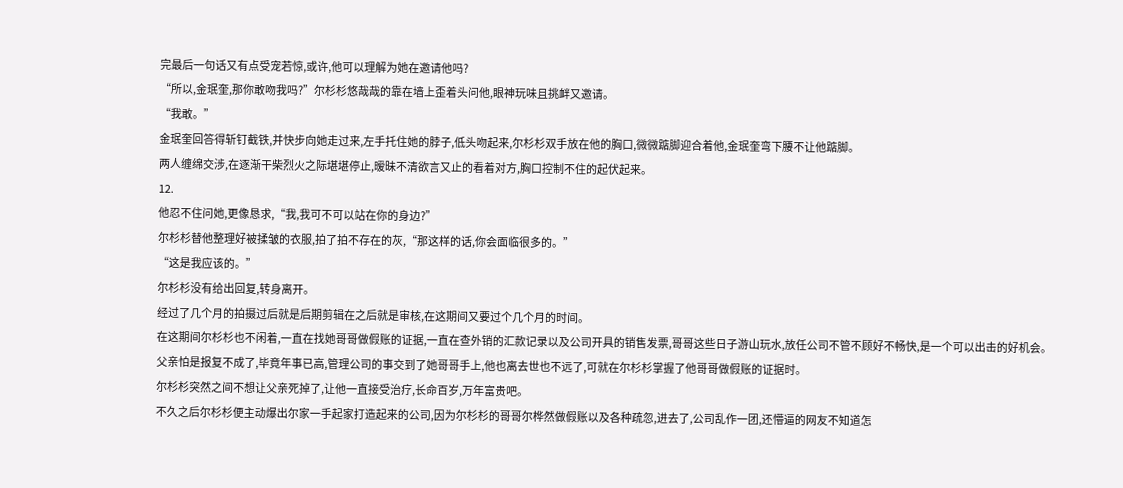完最后一句话又有点受宠若惊,或许,他可以理解为她在邀请他吗?
“所以,金珉奎,那你敢吻我吗?”尔杉杉悠哉哉的靠在墙上歪着头问他,眼神玩味且挑衅又邀请。
“我敢。”
金珉奎回答得斩钉截铁,并快步向她走过来,左手托住她的脖子,低头吻起来,尔杉杉双手放在他的胸口,微微踮脚迎合着他,金珉奎弯下腰不让他踮脚。
两人缠绵交涉,在逐渐干柴烈火之际堪堪停止,暧昧不清欲言又止的看着对方,胸口控制不住的起伏起来。
12.
他忍不住问她,更像恳求,“我,我可不可以站在你的身边?”
尔杉杉替他整理好被揉皱的衣服,拍了拍不存在的灰,“那这样的话,你会面临很多的。”
“这是我应该的。”
尔杉杉没有给出回复,转身离开。
经过了几个月的拍摄过后就是后期剪辑在之后就是审核,在这期间又要过个几个月的时间。
在这期间尔杉杉也不闲着,一直在找她哥哥做假账的证据,一直在查外销的汇款记录以及公司开具的销售发票,哥哥这些日子游山玩水,放任公司不管不顾好不畅快,是一个可以出击的好机会。
父亲怕是报复不成了,毕竟年事已高,管理公司的事交到了她哥哥手上,他也离去世也不远了,可就在尔杉杉掌握了他哥哥做假账的证据时。
尔杉杉突然之间不想让父亲死掉了,让他一直接受治疗,长命百岁,万年富贵吧。
不久之后尔杉杉便主动爆出尔家一手起家打造起来的公司,因为尔杉杉的哥哥尔桦然做假账以及各种疏忽,进去了,公司乱作一团,还懵逼的网友不知道怎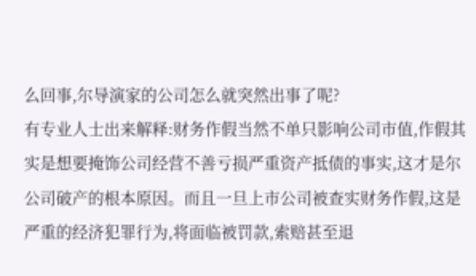么回事,尔导演家的公司怎么就突然出事了呢?
有专业人士出来解释:财务作假当然不单只影响公司市值,作假其实是想要掩饰公司经营不善亏损严重资产抵债的事实,这才是尔公司破产的根本原因。而且一旦上市公司被查实财务作假,这是严重的经济犯罪行为,将面临被罚款,索赔甚至退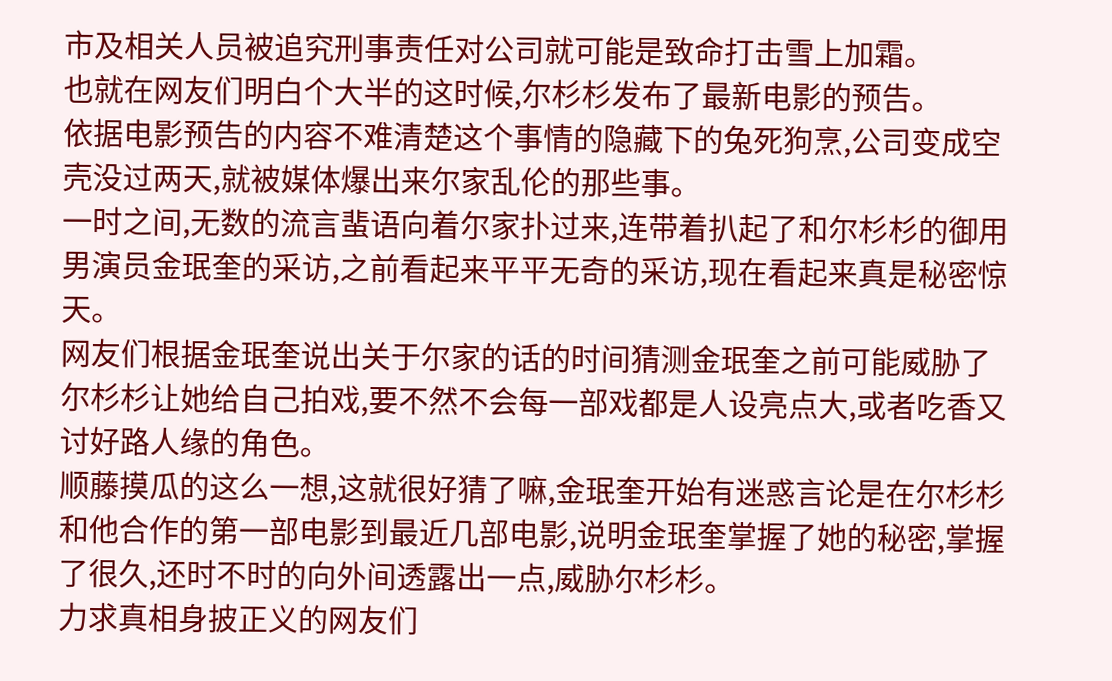市及相关人员被追究刑事责任对公司就可能是致命打击雪上加霜。
也就在网友们明白个大半的这时候,尔杉杉发布了最新电影的预告。
依据电影预告的内容不难清楚这个事情的隐藏下的兔死狗烹,公司变成空壳没过两天,就被媒体爆出来尔家乱伦的那些事。
一时之间,无数的流言蜚语向着尔家扑过来,连带着扒起了和尔杉杉的御用男演员金珉奎的采访,之前看起来平平无奇的采访,现在看起来真是秘密惊天。
网友们根据金珉奎说出关于尔家的话的时间猜测金珉奎之前可能威胁了尔杉杉让她给自己拍戏,要不然不会每一部戏都是人设亮点大,或者吃香又讨好路人缘的角色。
顺藤摸瓜的这么一想,这就很好猜了嘛,金珉奎开始有迷惑言论是在尔杉杉和他合作的第一部电影到最近几部电影,说明金珉奎掌握了她的秘密,掌握了很久,还时不时的向外间透露出一点,威胁尔杉杉。
力求真相身披正义的网友们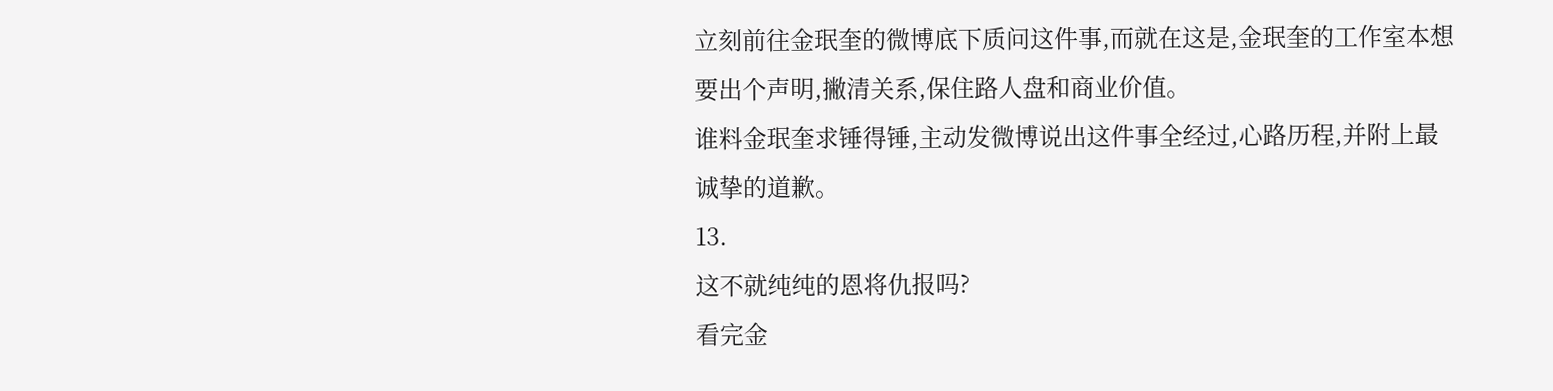立刻前往金珉奎的微博底下质问这件事,而就在这是,金珉奎的工作室本想要出个声明,撇清关系,保住路人盘和商业价值。
谁料金珉奎求锤得锤,主动发微博说出这件事全经过,心路历程,并附上最诚挚的道歉。
13.
这不就纯纯的恩将仇报吗?
看完金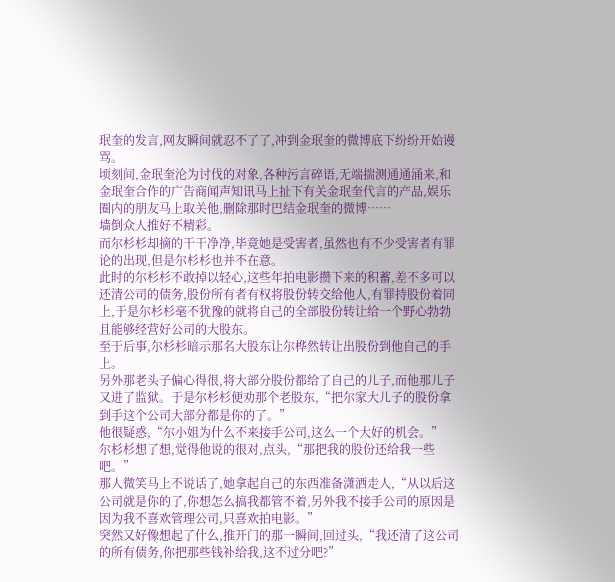珉奎的发言,网友瞬间就忍不了了,冲到金珉奎的微博底下纷纷开始谩骂。
顷刻间,金珉奎沦为讨伐的对象,各种污言碎语,无端揣测通通涌来,和金珉奎合作的广告商闻声知讯马上扯下有关金珉奎代言的产品,娱乐圈内的朋友马上取关他,删除那时巴结金珉奎的微博……
墙倒众人推好不精彩。
而尔杉杉却摘的干干净净,毕竟她是受害者,虽然也有不少受害者有罪论的出现,但是尔杉杉也并不在意。
此时的尔杉杉不敢掉以轻心,这些年拍电影攒下来的积蓄,差不多可以还清公司的债务,股份所有者有权将股份转交给他人,有罪持股份着同上,于是尔杉杉毫不犹豫的就将自己的全部股份转让给一个野心勃勃且能够经营好公司的大股东。
至于后事,尔杉杉暗示那名大股东让尔桦然转让出股份到他自己的手上。
另外那老头子偏心得很,将大部分股份都给了自己的儿子,而他那儿子又进了监狱。于是尔杉杉便劝那个老股东,“把尔家大儿子的股份拿到手这个公司大部分都是你的了。”
他很疑惑,“尔小姐为什么不来接手公司,这么一个大好的机会。”
尔杉杉想了想,觉得他说的很对,点头,“那把我的股份还给我一些吧。”
那人微笑马上不说话了,她拿起自己的东西准备潇洒走人,“从以后这公司就是你的了,你想怎么搞我都管不着,另外我不接手公司的原因是因为我不喜欢管理公司,只喜欢拍电影。”
突然又好像想起了什么,推开门的那一瞬间,回过头,“我还清了这公司的所有债务,你把那些钱补给我,这不过分吧?”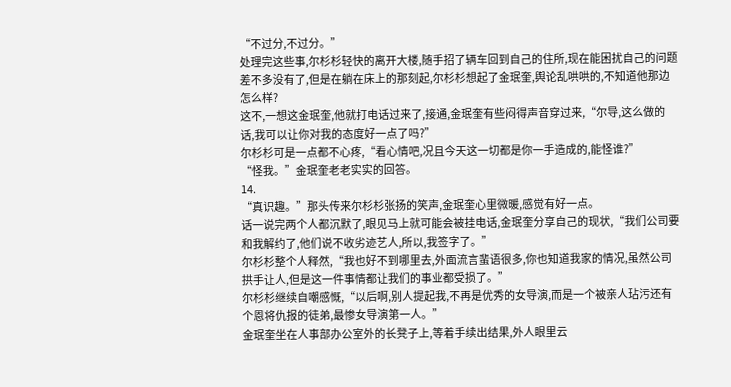“不过分,不过分。”
处理完这些事,尔杉杉轻快的离开大楼,随手招了辆车回到自己的住所,现在能困扰自己的问题差不多没有了,但是在躺在床上的那刻起,尔杉杉想起了金珉奎,舆论乱哄哄的,不知道他那边怎么样?
这不,一想这金珉奎,他就打电话过来了,接通,金珉奎有些闷得声音穿过来,“尔导,这么做的话,我可以让你对我的态度好一点了吗?”
尔杉杉可是一点都不心疼,“看心情吧,况且今天这一切都是你一手造成的,能怪谁?”
“怪我。”金珉奎老老实实的回答。
14.
“真识趣。”那头传来尔杉杉张扬的笑声,金珉奎心里微暖,感觉有好一点。
话一说完两个人都沉默了,眼见马上就可能会被挂电话,金珉奎分享自己的现状,“我们公司要和我解约了,他们说不收劣迹艺人,所以,我签字了。”
尔杉杉整个人释然,“我也好不到哪里去,外面流言蜚语很多,你也知道我家的情况,虽然公司拱手让人,但是这一件事情都让我们的事业都受损了。”
尔杉杉继续自嘲感慨,“以后啊,别人提起我,不再是优秀的女导演,而是一个被亲人玷污还有个恩将仇报的徒弟,最惨女导演第一人。”
金珉奎坐在人事部办公室外的长凳子上,等着手续出结果,外人眼里云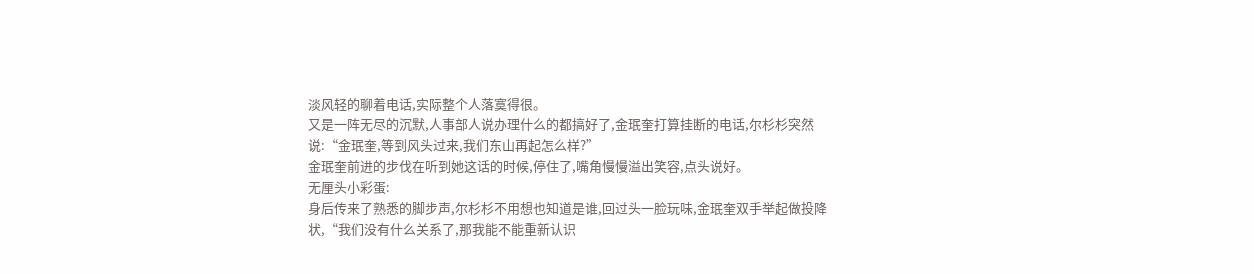淡风轻的聊着电话,实际整个人落寞得很。
又是一阵无尽的沉默,人事部人说办理什么的都搞好了,金珉奎打算挂断的电话,尔杉杉突然说:“金珉奎,等到风头过来,我们东山再起怎么样?”
金珉奎前进的步伐在听到她这话的时候,停住了,嘴角慢慢溢出笑容,点头说好。
无厘头小彩蛋:
身后传来了熟悉的脚步声,尔杉杉不用想也知道是谁,回过头一脸玩味,金珉奎双手举起做投降状,“我们没有什么关系了,那我能不能重新认识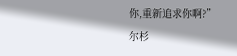你,重新追求你啊?”
尔杉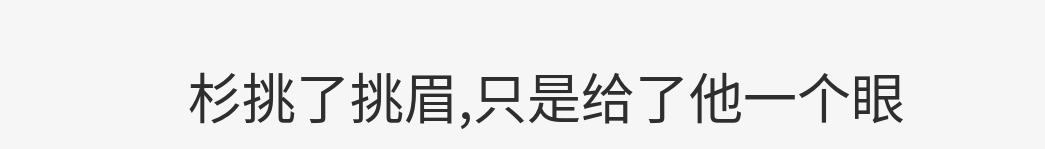杉挑了挑眉,只是给了他一个眼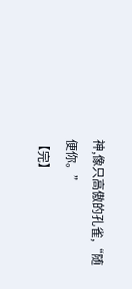神,像只高傲的孔雀,“随便你。”
【完】